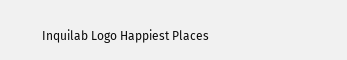Inquilab Logo Happiest Places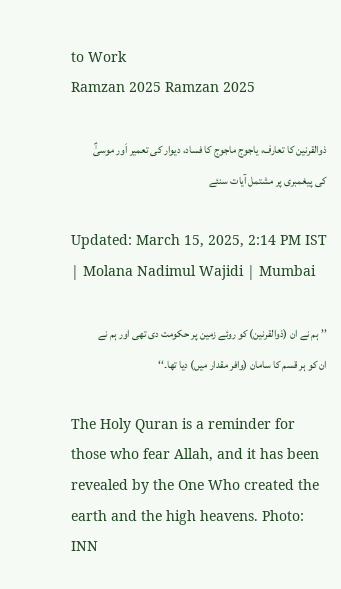to Work
Ramzan 2025 Ramzan 2025

ذوالقرنین کا تعارف، یاجوج ماجوج کا فساد، دیوار کی تعمیر اَور موسیٰؑ کی پیغمبری پر مشتمل آیات سنئے

Updated: March 15, 2025, 2:14 PM IST | Molana Nadimul Wajidi | Mumbai

’’ہم نے ان (ذوالقرنین) کو روئے زمین پر حکومت دی تھی اور ہم نے ان کو ہر قسم کا سامان (وافر مقدار میں) دیا تھا۔‘‘

The Holy Quran is a reminder for those who fear Allah, and it has been revealed by the One Who created the earth and the high heavens. Photo: INN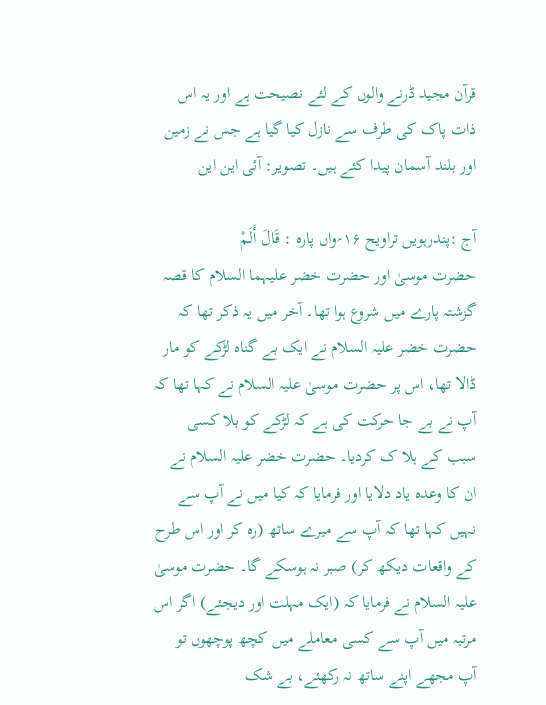قرآن مجید ڈرنے والوں کے لئے نصیحت ہے اور یہ اس ذات پاک کی طرف سے نازل کیا گیا ہے جس نے زمین اور بلند آسمان پیدا کئے ہیں۔ تصویر: آئی این این

آج :پندرہویں تراویح ۱۶؍واں پارہ : قَالَ أَلَمْ
حضرت موسیٰ اور حضرت خضر علیہما السلام کا قصہ گزشتہ پارے میں شروع ہوا تھا۔ آخر میں یہ ذکر تھا کہ حضرت خضر علیہ السلام نے ایک بے گناہ لڑکے کو مار ڈالا تھا، اس پر حضرت موسیٰ علیہ السلام نے کہا تھا کہ آپ نے بے جا حرکت کی ہے کہ لڑکے کو بلا کسی سبب کے ہلا ک کردیا۔ حضرت خضر علیہ السلام نے ان کا وعدہ یاد دلایا اور فرمایا کہ کیا میں نے آپ سے نہیں کہا تھا کہ آپ سے میرے ساتھ (رہ کر اور اس طرح کے واقعات دیکھ کر) صبر نہ ہوسکے گا۔ حضرت موسیٰ علیہ السلام نے فرمایا کہ (ایک مہلت اور دیجئے) اگر اس مرتبہ میں آپ سے کسی معاملے میں کچھ پوچھوں تو آپ مجھے اپنے ساتھ نہ رکھئے، بے شک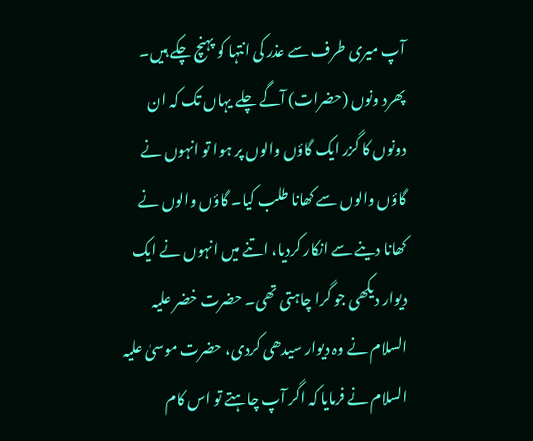آپ میری طرف سے عذر کی انتہا کو پہنچ چکے ہیں۔ پھرد ونوں (حضرات) آگے چلے یہاں تک کہ ان دونوں کا گزر ایک گاؤں والوں پر ہوا تو انہوں نے گاؤں والوں سے کھانا طلب کیا۔ گاؤں والوں نے کھانا دینے سے انکار کردیا، اتنے میں انہوں نے ایک دیوار دیکھی جو گرا چاہتی تھی۔ حضرت خضر علیہ السلام نے وہ دیوار سیدھی کردی، حضرت موسیٰ علیہ السلام نے فرمایا کہ اگر آپ چاہتے تو اس کام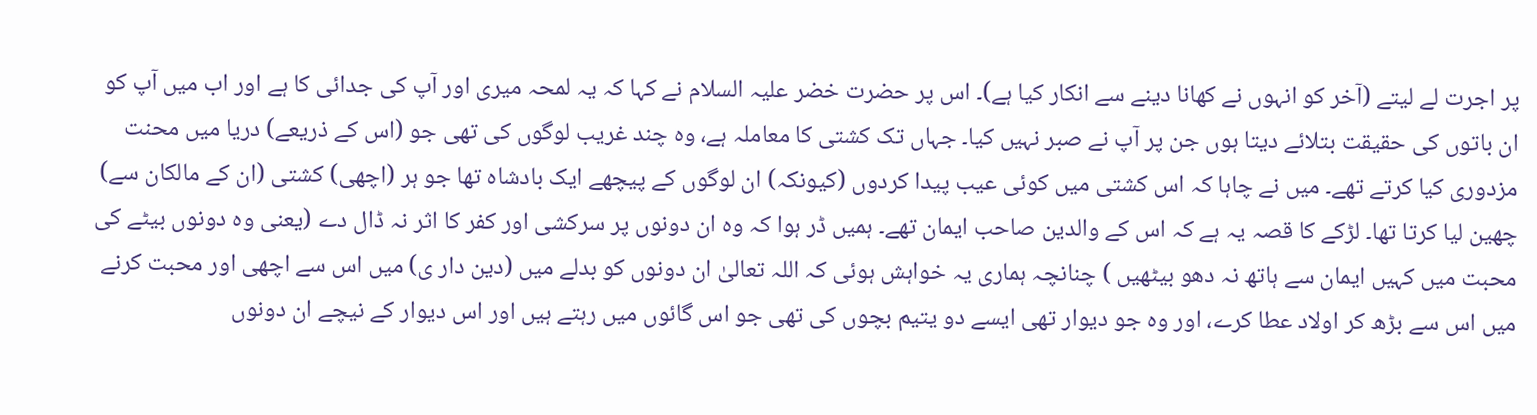پر اجرت لے لیتے (آخر کو انہوں نے کھانا دینے سے انکار کیا ہے)۔ اس پر حضرت خضر علیہ السلام نے کہا کہ یہ لمحہ میری اور آپ کی جدائی کا ہے اور اب میں آپ کو ان باتوں کی حقیقت بتلائے دیتا ہوں جن پر آپ نے صبر نہیں کیا۔ جہاں تک کشتی کا معاملہ ہے، وہ چند غریب لوگوں کی تھی جو (اس کے ذریعے) دریا میں محنت مزدوری کیا کرتے تھے۔ میں نے چاہا کہ اس کشتی میں کوئی عیب پیدا کردوں (کیونکہ) ان لوگوں کے پیچھے ایک بادشاہ تھا جو ہر (اچھی) کشتی (ان کے مالکان سے) چھین لیا کرتا تھا۔ لڑکے کا قصہ یہ ہے کہ اس کے والدین صاحب ایمان تھے۔ ہمیں ڈر ہوا کہ وہ ان دونوں پر سرکشی اور کفر کا اثر نہ ڈال دے (یعنی وہ دونوں بیٹے کی محبت میں کہیں ایمان سے ہاتھ نہ دھو بیٹھیں ) چنانچہ ہماری یہ خواہش ہوئی کہ اللہ تعالیٰ ان دونوں کو بدلے میں (دین دار ی) میں اس سے اچھی اور محبت کرنے میں اس سے بڑھ کر اولاد عطا کرے، اور وہ جو دیوار تھی ایسے دو یتیم بچوں کی تھی جو اس گائوں میں رہتے ہیں اور اس دیوار کے نیچے ان دونوں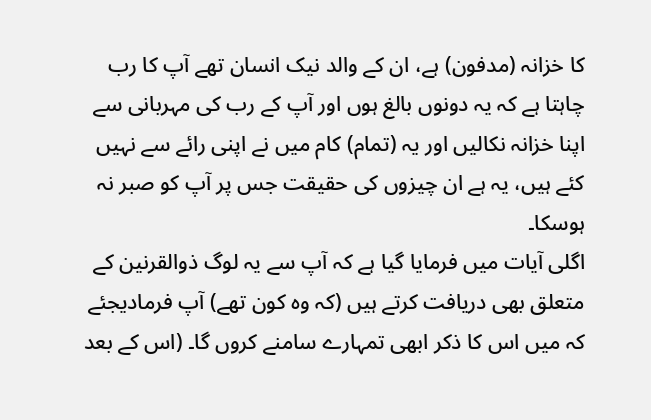کا خزانہ (مدفون) ہے، ان کے والد نیک انسان تھے آپ کا رب چاہتا ہے کہ یہ دونوں بالغ ہوں اور آپ کے رب کی مہربانی سے اپنا خزانہ نکالیں اور یہ (تمام) کام میں نے اپنی رائے سے نہیں کئے ہیں، یہ ہے ان چیزوں کی حقیقت جس پر آپ کو صبر نہ ہوسکا۔
اگلی آیات میں فرمایا گیا ہے کہ آپ سے یہ لوگ ذوالقرنین کے متعلق بھی دریافت کرتے ہیں (کہ وہ کون تھے) آپ فرمادیجئے کہ میں اس کا ذکر ابھی تمہارے سامنے کروں گا۔ (اس کے بعد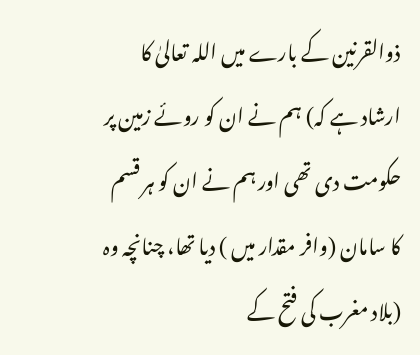ذوالقرنین کے بارے میں اللہ تعالیٰ کا ارشاد ہے کہ) ہم نے ان کو روئے زمین پر حکومت دی تھی اور ہم نے ان کو ہر قسم کا سامان (وافر مقدار میں ) دیا تھا، چنانچہ وہ (بلاد مغرب کی فتح کے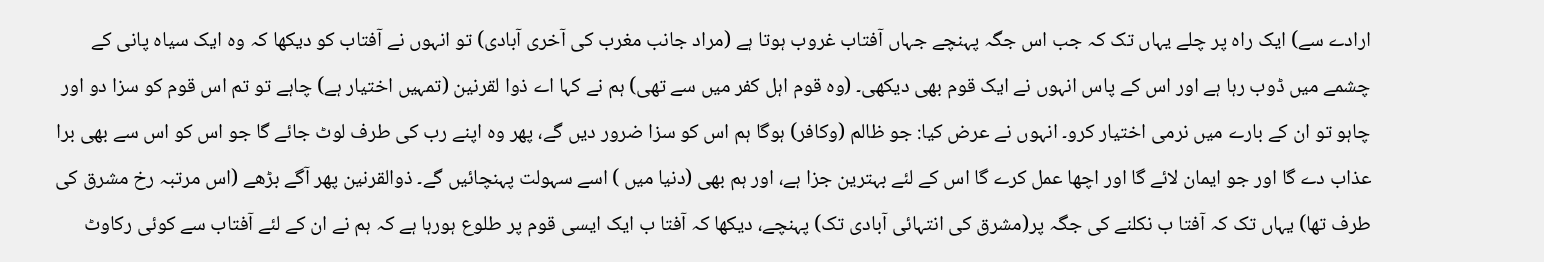ارادے سے) ایک راہ پر چلے یہاں تک کہ جب اس جگہ پہنچے جہاں آفتاب غروب ہوتا ہے (مراد جانب مغرب کی آخری آبادی) تو انہوں نے آفتاب کو دیکھا کہ وہ ایک سیاہ پانی کے چشمے میں ڈوب رہا ہے اور اس کے پاس انہوں نے ایک قوم بھی دیکھی۔ (وہ قوم اہل کفر میں سے تھی) ہم نے کہا اے ذوا لقرنین (تمہیں اختیار ہے) چاہے تو تم اس قوم کو سزا دو اور چاہو تو ان کے بارے میں نرمی اختیار کرو۔ انہوں نے عرض کیا: جو ظالم (وکافر) ہوگا ہم اس کو سزا ضرور دیں گے، پھر وہ اپنے رب کی طرف لوٹ جائے گا جو اس کو اس سے بھی برا عذاب دے گا اور جو ایمان لائے گا اور اچھا عمل کرے گا اس کے لئے بہترین جزا ہے، اور ہم بھی (دنیا میں ) اسے سہولت پہنچائیں گے۔ ذوالقرنین پھر آگے بڑھے (اس مرتبہ رخ مشرق کی طرف تھا) یہاں تک کہ آفتا ب نکلنے کی جگہ پر(مشرق کی انتہائی آبادی تک) پہنچے، دیکھا کہ آفتا ب ایک ایسی قوم پر طلوع ہورہا ہے کہ ہم نے ان کے لئے آفتاب سے کوئی رکاوٹ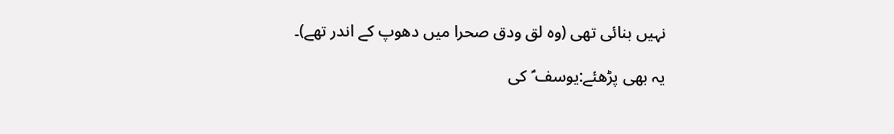نہیں بنائی تھی (وہ لق ودق صحرا میں دھوپ کے اندر تھے)۔

یہ بھی پڑھئے:یوسف ؑ کی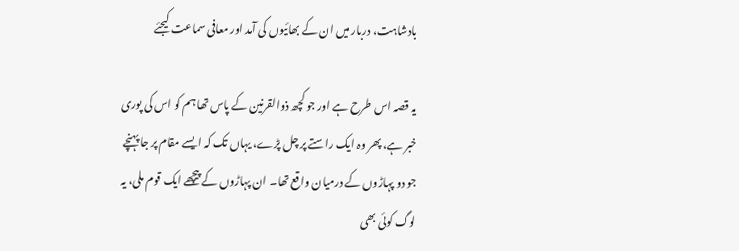بادشاہت، دربار میں ان کے بھائیوں کی آمد اور معافی سماعت کیجئے

یہ قصہ اس طرح ہے اور جو کچھ ذوالقرنین کے پاس تھا ہم کو اس کی پوری خبر ہے، پھر وہ ایک راستے پر چل پڑے، یہاں تک کہ ایسے مقام پر جا پہنچے جو دو پہاڑوں کے درمیان واقع تھا۔ ان پہاڑوں کے پیچھے ایک قوم ملی، یہ لوگ کوئی بھی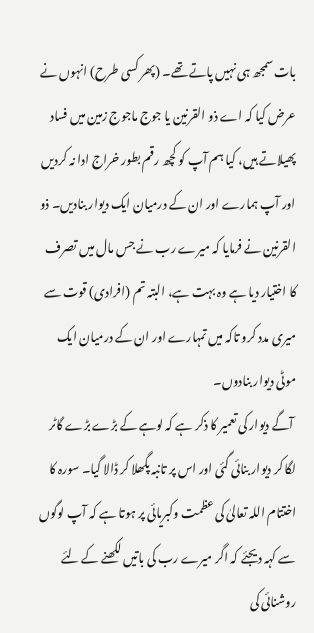بات سمجھ ہی نہیں پاتے تھے۔ (پھر کسی طرح) انہوں نے عرض کیا کہ اے ذو القرنین یا جوج ماجوج زمین میں فساد پھیلاتے ہیں، کیا ہم آپ کو کچھ رقم بطور خراج ادا نہ کردیں اور آپ ہمارے اور ان کے درمیان ایک دیوار بنادیں۔ ذو القرنین نے فرمایا کہ میرے رب نے جس مال میں تصرف کا اختیار دیا ہے وہ بہت ہے، البتہ تم (افرادی) قوت سے میری مدد کرو تاکہ میں تمہارے اور ان کے درمیان ایک موٹی دیوار بنادوں۔
 آگے دیوار کی تعمیر کا ذکر ہے کہ لوہے کے بڑے بڑے گاٹر لگا کر دیوار بنائی گئی اور اس پر تانبہ پگھلا کر ڈالا گیا۔ سورہ کا اختتام اللہ تعالیٰ کی عظمت وکبریائی پر ہوتا ہے کہ آپ لوگوں سے کہہ دیجئے کہ اگر میرے رب کی باتیں لکھنے کے لئے روشنائی کی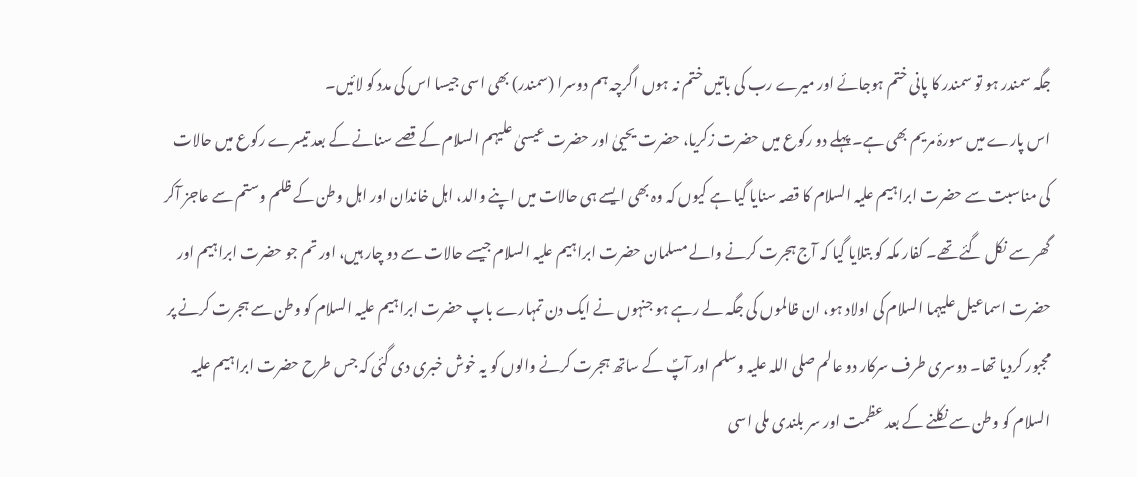جگہ سمندر ہو تو سمندر کا پانی ختم ہوجائے اور میرے رب کی باتیں ختم نہ ہوں اگرچہ ہم دوسرا (سمندر) بھی اسی جیسا اس کی مدد کو لائیں۔
اس پارے میں سورۂ مریم بھی ہے۔ پہلے دو رکوع میں حضرت زکریا، حضرت یحییٰ اور حضرت عیسیٰ علیہم السلام کے قصے سنانے کے بعد تیسرے رکوع میں حالات کی مناسبت سے حضرت ابراہیم علیہ السلام کا قصہ سنایا گیا ہے کیوں کہ وہ بھی ایسے ہی حالات میں اپنے والد، اہل خاندان اور اہل وطن کے ظلم وستم سے عاجز آکر گھر سے نکل گئے تھے۔ کفار مکہ کو بتلایا گیا کہ آج ہجرت کرنے والے مسلمان حضرت ابراہیم علیہ السلام جیسے حالات سے دو چار ہیں، اور تم جو حضرت ابراہیم اور حضرت اسماعیل علیہما السلام کی اولاد ہو، ان ظالموں کی جگہ لے رہے ہو جنہوں نے ایک دن تمہارے باپ حضرت ابراہیم علیہ السلام کو وطن سے ہجرت کرنے پر مجبور کردیا تھا۔ دوسری طرف سرکار دو عالم صلی اللہ علیہ وسلم اور آپؐ کے ساتھ ہجرت کرنے والوں کو یہ خوش خبری دی گئی کہ جس طرح حضرت ابراہیم علیہ السلام کو وطن سے نکلنے کے بعد عظمت اور سر بلندی ملی اسی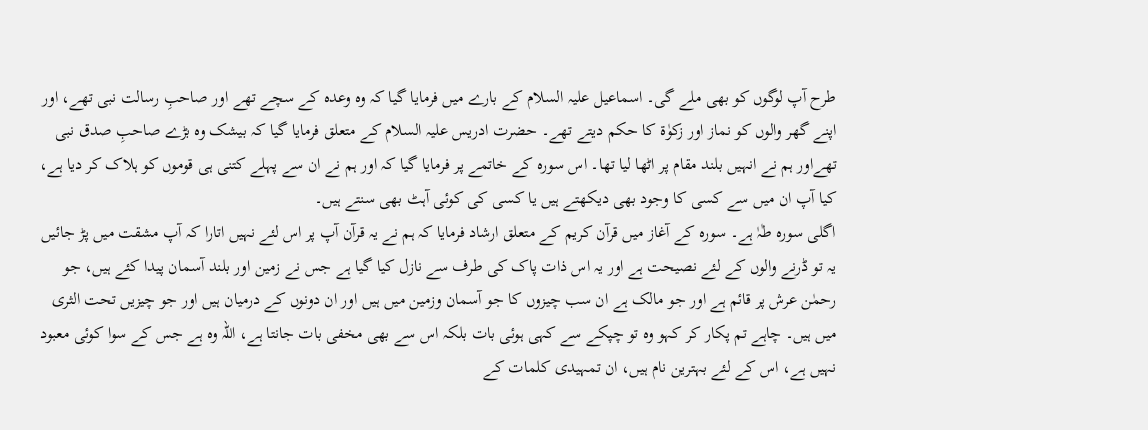طرح آپ لوگوں کو بھی ملے گی۔ اسماعیل علیہ السلام کے بارے میں فرمایا گیا کہ وہ وعدہ کے سچے تھے اور صاحبِ رسالت نبی تھے، اور اپنے گھر والوں کو نماز اور زکوٰۃ کا حکم دیتے تھے۔ حضرت ادریس علیہ السلام کے متعلق فرمایا گیا کہ بیشک وہ بڑے صاحبِ صدق نبی تھےاور ہم نے انہیں بلند مقام پر اٹھا لیا تھا۔ اس سورہ کے خاتمے پر فرمایا گیا کہ اور ہم نے ان سے پہلے کتنی ہی قوموں کو ہلاک کر دیا ہے، کیا آپ ان میں سے کسی کا وجود بھی دیکھتے ہیں یا کسی کی کوئی آہٹ بھی سنتے ہیں۔
اگلی سورہ طٰہٰ ہے۔ سورہ کے آغاز میں قرآن کریم کے متعلق ارشاد فرمایا کہ ہم نے یہ قرآن آپ پر اس لئے نہیں اتارا کہ آپ مشقت میں پڑ جائیں یہ تو ڈرنے والوں کے لئے نصیحت ہے اور یہ اس ذات پاک کی طرف سے نازل کیا گیا ہے جس نے زمین اور بلند آسمان پیدا کئے ہیں، جو رحمٰن عرش پر قائم ہے اور جو مالک ہے ان سب چیزوں کا جو آسمان وزمین میں ہیں اور ان دونوں کے درمیان ہیں اور جو چیزیں تحت الثری میں ہیں۔ چاہے تم پکار کر کہو وہ تو چپکے سے کہی ہوئی بات بلکہ اس سے بھی مخفی بات جانتا ہے، اللہ وہ ہے جس کے سوا کوئی معبود نہیں ہے، اس کے لئے بہترین نام ہیں، ان تمہیدی کلمات کے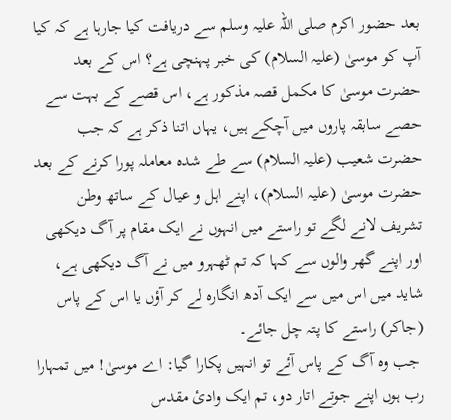بعد حضور اکرم صلی اللہ علیہ وسلم سے دریافت کیا جارہا ہے کہ کیا آپ کو موسیٰ (علیہ السلام) کی خبر پہنچی ہے؟ اس کے بعد حضرت موسیٰ کا مکمل قصہ مذکور ہے، اس قصے کے بہت سے حصے سابقہ پاروں میں آچکے ہیں، یہاں اتنا ذکر ہے کہ جب حضرت شعیب (علیہ السلام) سے طے شدہ معاملہ پورا کرنے کے بعد حضرت موسیٰ (علیہ السلام)، اپنے اہل و عیال کے ساتھ وطن تشریف لانے لگے تو راستے میں انہوں نے ایک مقام پر آگ دیکھی اور اپنے گھر والوں سے کہا کہ تم ٹھہرو میں نے آگ دیکھی ہے، شاید میں اس میں سے ایک آدھ انگارہ لے کر آؤں یا اس کے پاس (جاکر) راستے کا پتہ چل جائے۔
 جب وہ آگ کے پاس آئے تو انہیں پکارا گیا: اے موسیٰ! میں تمہارا رب ہوں اپنے جوتے اتار دو، تم ایک وادئ مقدس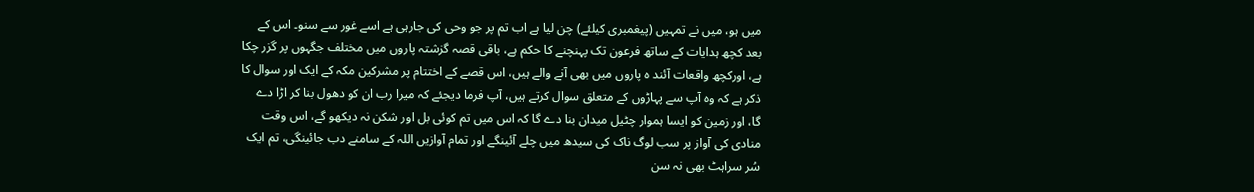میں ہو، میں نے تمہیں (پیغمبری کیلئے) چن لیا ہے اب تم پر جو وحی کی جارہی ہے اسے غور سے سنو۔ اس کے بعد کچھ ہدایات کے ساتھ فرعون تک پہنچنے کا حکم ہے، باقی قصہ گزشتہ پاروں میں مختلف جگہوں پر گزر چکا ہے، اورکچھ واقعات آئند ہ پاروں میں بھی آنے والے ہیں، اس قصے کے اختتام پر مشرکین مکہ کے ایک اور سوال کا ذکر ہے کہ وہ آپ سے پہاڑوں کے متعلق سوال کرتے ہیں، آپ فرما دیجئے کہ میرا رب ان کو دھول بنا کر اڑا دے گا، اور زمین کو ایسا ہموار چٹیل میدان بنا دے گا کہ اس میں تم کوئی بل اور شکن نہ دیکھو گے، اس وقت منادی کی آواز پر سب لوگ ناک کی سیدھ میں چلے آئینگے اور تمام آوازیں اللہ کے سامنے دب جائینگی، تم ایک سُر سراہٹ بھی نہ سن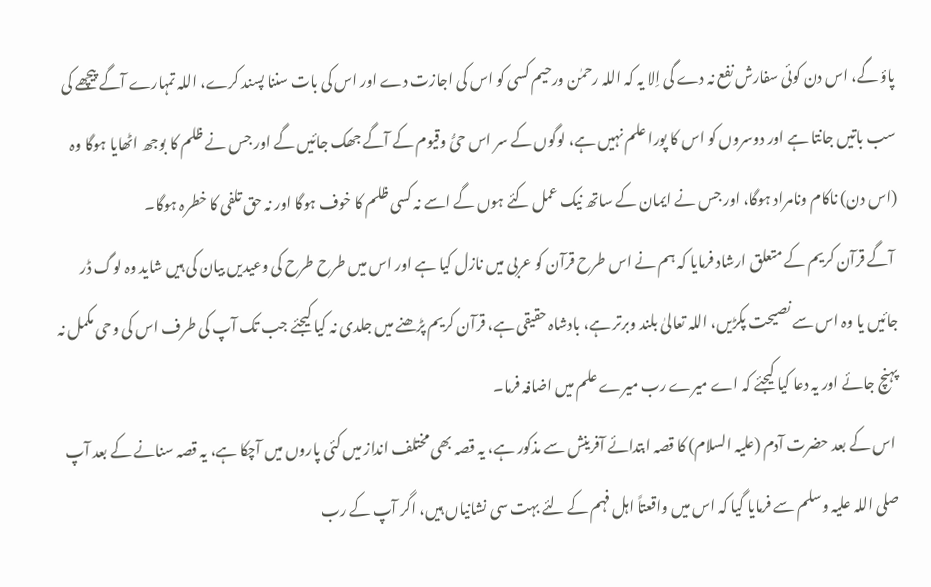پاؤ گے، اس دن کوئی سفارش نفع نہ دے گی اِلا یہ کہ اللہ رحمٰن ورحیم کسی کو اس کی اجازت دے اور اس کی بات سننا پسند کرے، اللہ تمہارے آگے پیچھے کی سب باتیں جانتا ہے اور دوسروں کو اس کا پورا علم نہیں ہے، لوگوں کے سر اس حیُّ وقیوم کے آگے جھک جائیں گے اور جس نے ظلم کا بوجھ اٹھایا ہوگا وہ (اس دن) ناکام ونامراد ہوگا، اور جس نے ایمان کے ساتھ نیک عمل کئے ہوں گے اسے نہ کسی ظلم کا خوف ہوگا اور نہ حق تلفی کا خطرہ ہوگا۔
 آگے قرآن کریم کے متعلق ارشاد فرمایا کہ ہم نے اس طرح قرآن کو عربی میں نازل کیا ہے اور اس میں طرح طرح کی وعیدیں بیان کی ہیں شاید وہ لوگ ڈر جائیں یا وہ اس سے نصیحت پکڑیں، اللہ تعالیٰ بلند وبرتر ہے، بادشاہ حقیقی ہے، قرآن کریم پڑھنے میں جلدی نہ کیا کیجئے جب تک آپ کی طرف اس کی وحی مکمل نہ پہنچ جائے اور یہ دعا کیا کیجئے کہ اے میرے رب میرے علم میں اضافہ فرما۔
 اس کے بعد حضرت آدم (علیہ السلام) کا قصہ ابتدائے آفرینش سے مذکور ہے، یہ قصہ بھی مختلف انداز میں کئی پاروں میں آچکا ہے، یہ قصہ سنانے کے بعد آپ صلی اللہ علیہ وسلم سے فرمایا گیا کہ اس میں واقعتاً اہل فہم کے لئے بہت سی نشانیاں ہیں، اگر آپ کے رب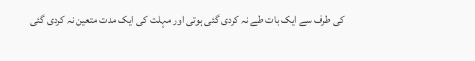کی طرف سے ایک بات طے نہ کردی گئی ہوتی اور مہلت کی ایک مدت متعین نہ کردی گئی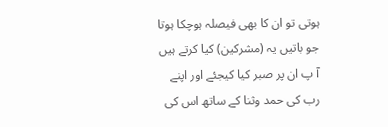ہوتی تو ان کا بھی فیصلہ ہوچکا ہوتا جو باتیں یہ (مشرکین) کیا کرتے ہیں آ پ ان پر صبر کیا کیجئے اور اپنے رب کی حمد وثنا کے ساتھ اس کی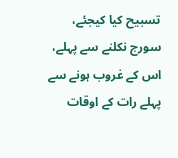تسبیح کیا کیجئے، سورج نکلنے سے پہلے، اس کے غروب ہونے سے پہلے رات کے اوقات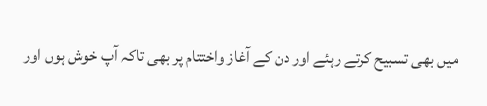میں بھی تسبیح کرتے رہئے اور دن کے آغاز واختتام پر بھی تاکہ آپ خوش ہوں اور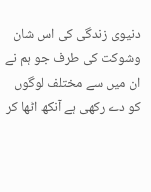دنیوی زندگی کی اس شان وشوکت کی طرف جو ہم نے ان میں سے مختلف لوگوں کو دے رکھی ہے آنکھ اٹھا کر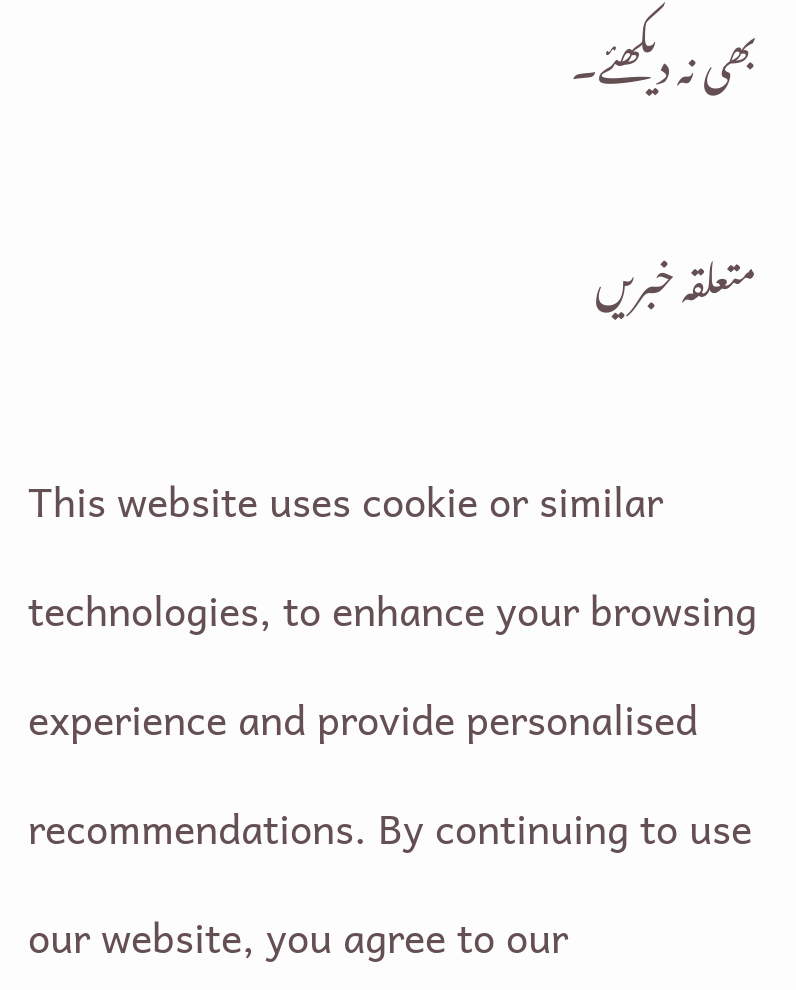بھی نہ دیکھئے۔

متعلقہ خبریں

This website uses cookie or similar technologies, to enhance your browsing experience and provide personalised recommendations. By continuing to use our website, you agree to our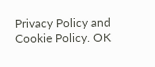Privacy Policy and Cookie Policy. OK